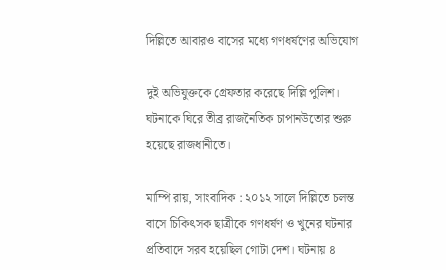দিল্লিতে আবারও বাসের মধ্যে গণধর্ষণের অভিযোগ

দুই অভিযুক্তকে গ্রেফতার করেছে দিল্লি পুলিশ। ঘটনাকে ঘিরে তীব্র রাজনৈতিক চাপানউতোর শুরু হয়েছে রাজধানীতে।

মাম্পি রায়, সাংবাদিক : ২০১২ সালে দিল্লিতে চলন্ত বাসে চিকিৎসক ছাত্রীকে গণধর্ষণ ও খুনের ঘটনার প্রতিবাদে সরব হয়েছিল গোটা দেশ। ঘটনায় ৪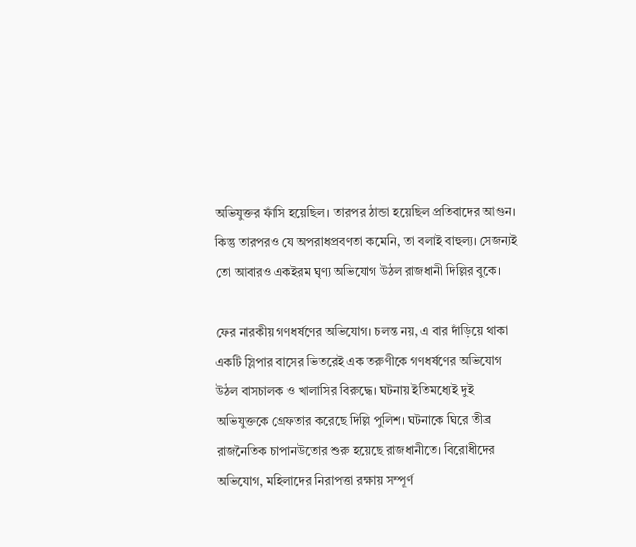অভিযুক্তর ফাঁসি হয়েছিল। তারপর ঠান্ডা হয়েছিল প্রতিবাদের আগুন। কিন্তু তারপরও যে অপরাধপ্রবণতা কমেনি, তা বলাই বাহুল্য। সেজন্যই তো আবারও একইরম ঘৃণ্য অভিযোগ উঠল রাজধানী দিল্লির বুকে।

ফের নারকীয় গণধর্ষণের অভিযোগ। চলন্ত নয়, এ বার দাঁড়িয়ে থাকা একটি স্লিপার বাসের ভিতরেই এক তরুণীকে গণধর্ষণের অভিযোগ উঠল বাসচালক ও খালাসির বিরুদ্ধে। ঘটনায় ইতিমধ্যেই দুই অভিযুক্তকে গ্রেফতার করেছে দিল্লি পুলিশ। ঘটনাকে ঘিরে তীব্র রাজনৈতিক চাপানউতোর শুরু হয়েছে রাজধানীতে। বিরোধীদের অভিযোগ, মহিলাদের নিরাপত্তা রক্ষায় সম্পূর্ণ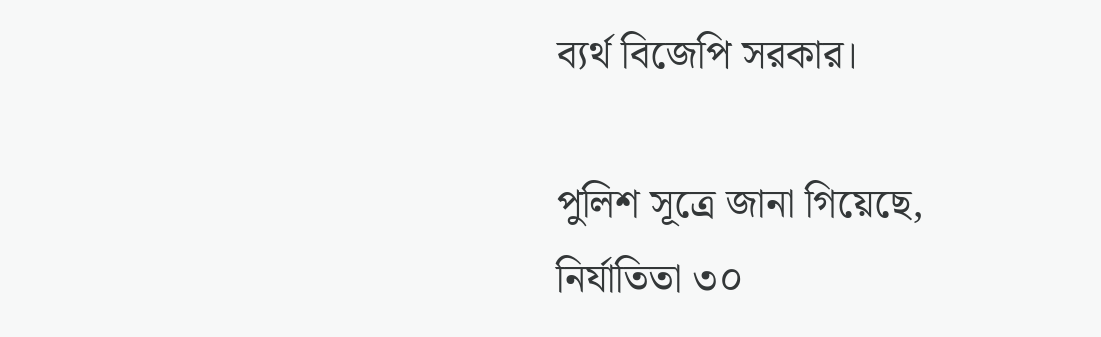ব্যর্থ বিজেপি সরকার।

পুলিশ সূত্রে জানা গিয়েছে, নির্যাতিতা ৩০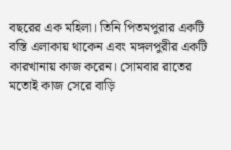বছরের এক মহিলা। তিনি পিতমপুরার একটি বস্তি এলাকায় থাকেন এবং মঙ্গলপুরীর একটি কারখানায় কাজ করেন। সোমবার রাতের মতোই কাজ সেরে বাড়ি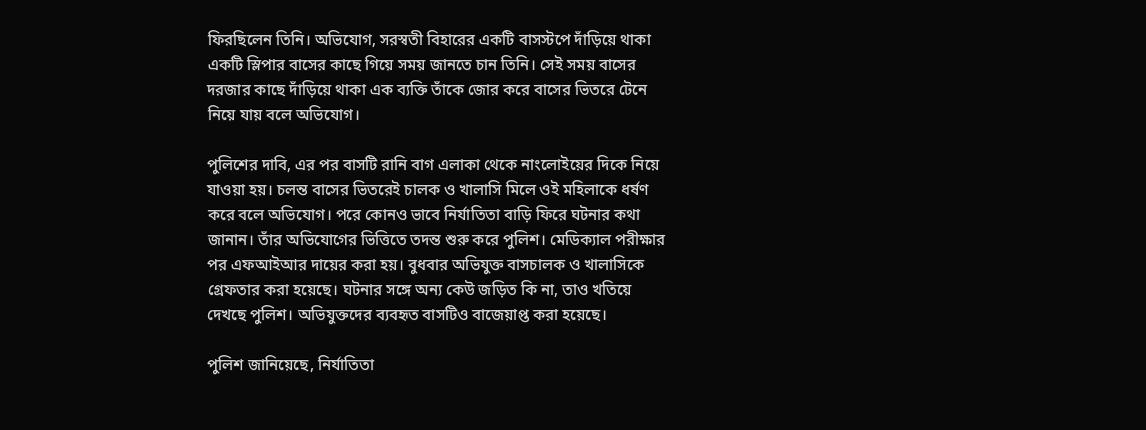ফিরছিলেন তিনি। অভিযোগ, সরস্বতী বিহারের একটি বাসস্টপে দাঁড়িয়ে থাকা একটি স্লিপার বাসের কাছে গিয়ে সময় জানতে চান তিনি। সেই সময় বাসের দরজার কাছে দাঁড়িয়ে থাকা এক ব্যক্তি তাঁকে জোর করে বাসের ভিতরে টেনে নিয়ে যায় বলে অভিযোগ।

পুলিশের দাবি, এর পর বাসটি রানি বাগ এলাকা থেকে নাংলোইয়ের দিকে নিয়ে যাওয়া হয়। চলন্ত বাসের ভিতরেই চালক ও খালাসি মিলে ওই মহিলাকে ধর্ষণ করে বলে অভিযোগ। পরে কোনও ভাবে নির্যাতিতা বাড়ি ফিরে ঘটনার কথা জানান। তাঁর অভিযোগের ভিত্তিতে তদন্ত শুরু করে পুলিশ। মেডিক্যাল পরীক্ষার পর এফআইআর দায়ের করা হয়। বুধবার অভিযুক্ত বাসচালক ও খালাসিকে গ্রেফতার করা হয়েছে। ঘটনার সঙ্গে অন্য কেউ জড়িত কি না, তাও খতিয়ে দেখছে পুলিশ। অভিযুক্তদের ব্যবহৃত বাসটিও বাজেয়াপ্ত করা হয়েছে।

পুলিশ জানিয়েছে, নির্যাতিতা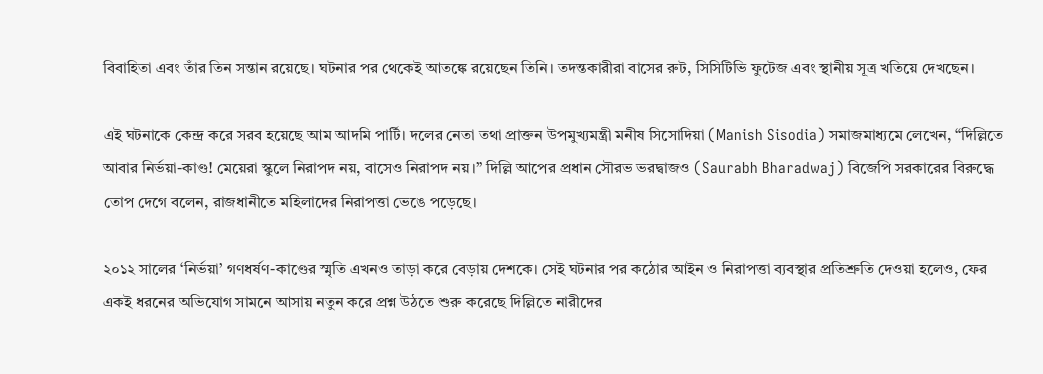বিবাহিতা এবং তাঁর তিন সন্তান রয়েছে। ঘটনার পর থেকেই আতঙ্কে রয়েছেন তিনি। তদন্তকারীরা বাসের রুট, সিসিটিভি ফুটেজ এবং স্থানীয় সূত্র খতিয়ে দেখছেন।

এই ঘটনাকে কেন্দ্র করে সরব হয়েছে আম আদমি পার্টি। দলের নেতা তথা প্রাক্তন উপমুখ্যমন্ত্রী মনীষ সিসোদিয়া (Manish Sisodia) সমাজমাধ্যমে লেখেন, “দিল্লিতে আবার নির্ভয়া-কাণ্ড! মেয়েরা স্কুলে নিরাপদ নয়, বাসেও নিরাপদ নয়।” দিল্লি আপের প্রধান সৌরভ ভরদ্বাজও (Saurabh Bharadwaj) বিজেপি সরকারের বিরুদ্ধে তোপ দেগে বলেন, রাজধানীতে মহিলাদের নিরাপত্তা ভেঙে পড়েছে।

২০১২ সালের ‘নির্ভয়া’ গণধর্ষণ-কাণ্ডের স্মৃতি এখনও তাড়া করে বেড়ায় দেশকে। সেই ঘটনার পর কঠোর আইন ও নিরাপত্তা ব্যবস্থার প্রতিশ্রুতি দেওয়া হলেও, ফের একই ধরনের অভিযোগ সামনে আসায় নতুন করে প্রশ্ন উঠতে শুরু করেছে দিল্লিতে নারীদের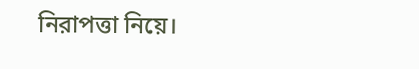নিরাপত্তা নিয়ে।